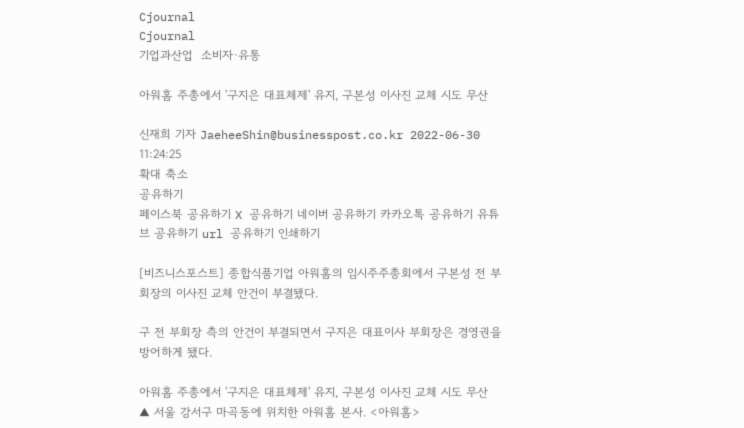Cjournal
Cjournal
기업과산업  소비자·유통

아워홈 주총에서 '구지은 대표체제' 유지, 구본성 이사진 교체 시도 무산

신재희 기자 JaeheeShin@businesspost.co.kr 2022-06-30 11:24:25
확대 축소
공유하기
페이스북 공유하기 X 공유하기 네이버 공유하기 카카오톡 공유하기 유튜브 공유하기 url 공유하기 인쇄하기

[비즈니스포스트] 종합식품기업 아워홈의 임시주주총회에서 구본성 전 부회장의 이사진 교체 안건이 부결됐다.

구 전 부회장 측의 안건이 부결되면서 구지은 대표이사 부회장은 경영권을 방어하게 됐다.

아워홈 주총에서 '구지은 대표체제' 유지, 구본성 이사진 교체 시도 무산
▲ 서울 강서구 마곡동에 위치한 아워홈 본사. <아워홈>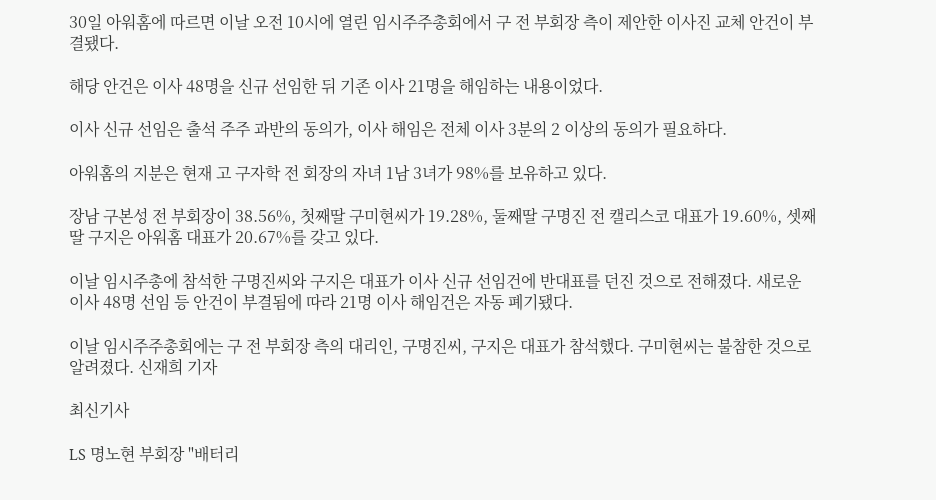30일 아워홈에 따르면 이날 오전 10시에 열린 임시주주총회에서 구 전 부회장 측이 제안한 이사진 교체 안건이 부결됐다.

해당 안건은 이사 48명을 신규 선임한 뒤 기존 이사 21명을 해임하는 내용이었다.

이사 신규 선임은 출석 주주 과반의 동의가, 이사 해임은 전체 이사 3분의 2 이상의 동의가 필요하다.

아워홈의 지분은 현재 고 구자학 전 회장의 자녀 1남 3녀가 98%를 보유하고 있다.

장남 구본성 전 부회장이 38.56%, 첫째딸 구미현씨가 19.28%, 둘째딸 구명진 전 캘리스코 대표가 19.60%, 셋째딸 구지은 아워홈 대표가 20.67%를 갖고 있다.

이날 임시주총에 참석한 구명진씨와 구지은 대표가 이사 신규 선임건에 반대표를 던진 것으로 전해졌다. 새로운 이사 48명 선임 등 안건이 부결됨에 따라 21명 이사 해임건은 자동 폐기됐다.

이날 임시주주총회에는 구 전 부회장 측의 대리인, 구명진씨, 구지은 대표가 참석했다. 구미현씨는 불참한 것으로 알려졌다. 신재희 기자

최신기사

LS 명노현 부회장 "배터리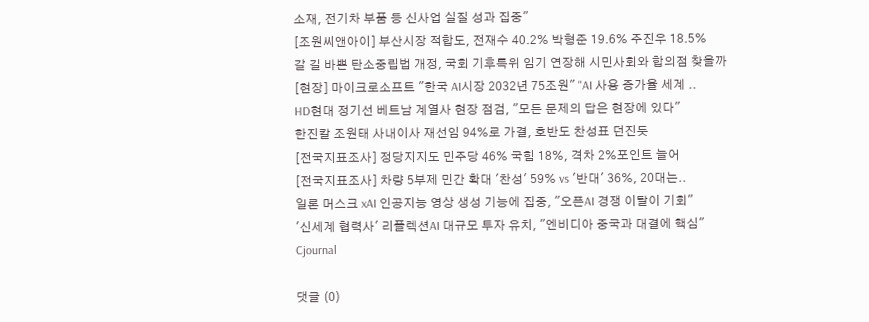소재, 전기차 부품 등 신사업 실질 성과 집중"
[조원씨앤아이] 부산시장 적합도, 전재수 40.2% 박형준 19.6% 주진우 18.5%
갈 길 바쁜 탄소중립법 개정, 국회 기후특위 임기 연장해 시민사회와 합의점 찾을까
[현장] 마이크로소프트 "한국 AI시장 2032년 75조원" "AI 사용 증가율 세계 ..
HD현대 정기선 베트남 계열사 현장 점검, "모든 문제의 답은 현장에 있다"
한진칼 조원태 사내이사 재선임 94%로 가결, 호반도 찬성표 던진듯
[전국지표조사] 정당지지도 민주당 46% 국힘 18%, 격차 2%포인트 늘어
[전국지표조사] 차량 5부제 민간 확대 '찬성' 59% vs '반대' 36%, 20대는..
일론 머스크 xAI 인공지능 영상 생성 기능에 집중, "오픈AI 경쟁 이탈이 기회"
'신세계 협력사' 리플렉션AI 대규모 투자 유치, "엔비디아 중국과 대결에 핵심"
Cjournal

댓글 (0)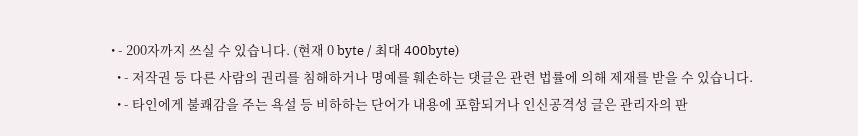• - 200자까지 쓰실 수 있습니다. (현재 0 byte / 최대 400byte)
  • - 저작권 등 다른 사람의 권리를 침해하거나 명예를 훼손하는 댓글은 관련 법률에 의해 제재를 받을 수 있습니다.
  • - 타인에게 불쾌감을 주는 욕설 등 비하하는 단어가 내용에 포함되거나 인신공격성 글은 관리자의 판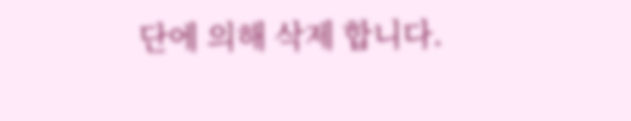단에 의해 삭제 합니다.